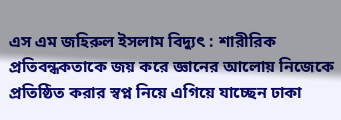এস এম জহিরুল ইসলাম বিদ্যুৎ : শারীরিক প্রতিবন্ধকতাকে জয় করে জ্ঞানের আলোয় নিজেকে প্রতিষ্ঠিত করার স্বপ্ন নিয়ে এগিয়ে যাচ্ছেন ঢাকা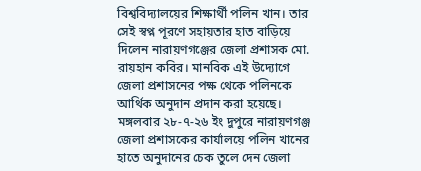বিশ্ববিদ্যালয়ের শিক্ষার্থী পলিন খান। তার সেই স্বপ্ন পূরণে সহায়তার হাত বাড়িয়ে দিলেন নারায়ণগঞ্জের জেলা প্রশাসক মো. রায়হান কবির। মানবিক এই উদ্যোগে জেলা প্রশাসনের পক্ষ থেকে পলিনকে আর্থিক অনুদান প্রদান করা হয়েছে।
মঙ্গলবার ২৮-৭-২৬ ইং দুপুরে নারায়ণগঞ্জ জেলা প্রশাসকের কার্যালয়ে পলিন খানের হাতে অনুদানের চেক তুলে দেন জেলা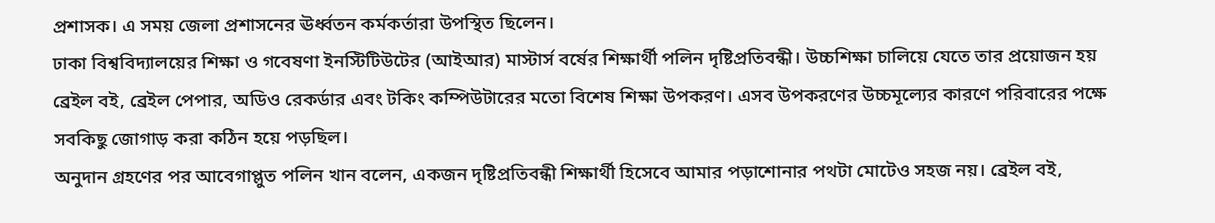প্রশাসক। এ সময় জেলা প্রশাসনের ঊর্ধ্বতন কর্মকর্তারা উপস্থিত ছিলেন।
ঢাকা বিশ্ববিদ্যালয়ের শিক্ষা ও গবেষণা ইনস্টিটিউটের (আইআর) মাস্টার্স বর্ষের শিক্ষার্থী পলিন দৃষ্টিপ্রতিবন্ধী। উচ্চশিক্ষা চালিয়ে যেতে তার প্রয়োজন হয় ব্রেইল বই, ব্রেইল পেপার, অডিও রেকর্ডার এবং টকিং কম্পিউটারের মতো বিশেষ শিক্ষা উপকরণ। এসব উপকরণের উচ্চমূল্যের কারণে পরিবারের পক্ষে সবকিছু জোগাড় করা কঠিন হয়ে পড়ছিল।
অনুদান গ্রহণের পর আবেগাপ্লুত পলিন খান বলেন, একজন দৃষ্টিপ্রতিবন্ধী শিক্ষার্থী হিসেবে আমার পড়াশোনার পথটা মোটেও সহজ নয়। ব্রেইল বই,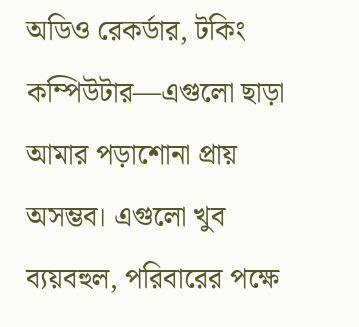অডিও রেকর্ডার, টকিং কম্পিউটার—এগুলো ছাড়া আমার পড়াশোনা প্রায় অসম্ভব। এগুলো খুব ব্যয়বহুল, পরিবারের পক্ষে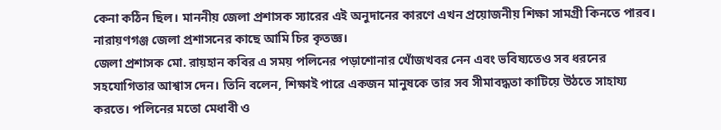কেনা কঠিন ছিল। মাননীয় জেলা প্রশাসক স্যারের এই অনুদানের কারণে এখন প্রয়োজনীয় শিক্ষা সামগ্রী কিনতে পারব। নারায়ণগঞ্জ জেলা প্রশাসনের কাছে আমি চির কৃতজ্ঞ।
জেলা প্রশাসক মো. রায়হান কবির এ সময় পলিনের পড়াশোনার খোঁজখবর নেন এবং ভবিষ্যতেও সব ধরনের সহযোগিতার আশ্বাস দেন। তিনি বলেন, শিক্ষাই পারে একজন মানুষকে তার সব সীমাবদ্ধতা কাটিয়ে উঠতে সাহায্য করতে। পলিনের মতো মেধাবী ও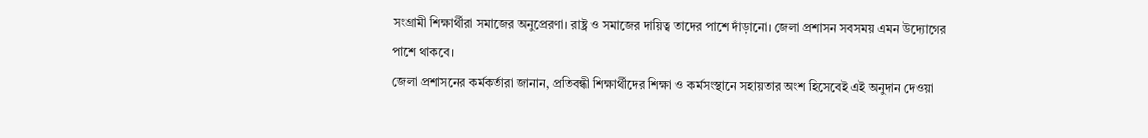সংগ্রামী শিক্ষার্থীরা সমাজের অনুপ্রেরণা। রাষ্ট্র ও সমাজের দায়িত্ব তাদের পাশে দাঁড়ানো। জেলা প্রশাসন সবসময় এমন উদ্যোগের পাশে থাকবে।
জেলা প্রশাসনের কর্মকর্তারা জানান, প্রতিবন্ধী শিক্ষার্থীদের শিক্ষা ও কর্মসংস্থানে সহায়তার অংশ হিসেবেই এই অনুদান দেওয়া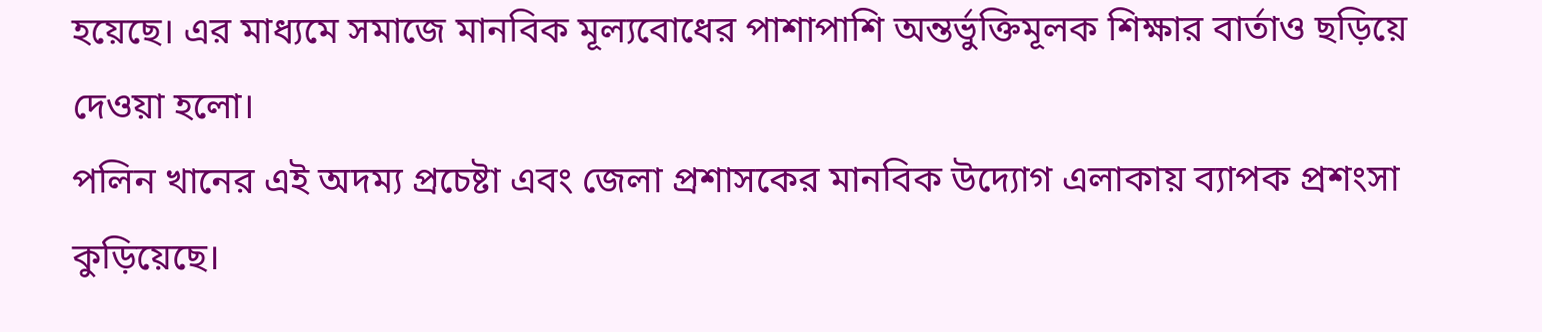হয়েছে। এর মাধ্যমে সমাজে মানবিক মূল্যবোধের পাশাপাশি অন্তর্ভুক্তিমূলক শিক্ষার বার্তাও ছড়িয়ে দেওয়া হলো।
পলিন খানের এই অদম্য প্রচেষ্টা এবং জেলা প্রশাসকের মানবিক উদ্যোগ এলাকায় ব্যাপক প্রশংসা কুড়িয়েছে।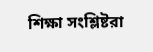শিক্ষা সংশ্লিষ্টরা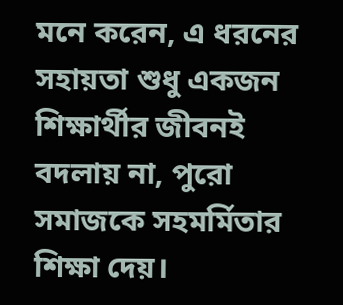মনে করেন, এ ধরনের সহায়তা শুধু একজন শিক্ষার্থীর জীবনই বদলায় না, পুরো সমাজকে সহমর্মিতার শিক্ষা দেয়।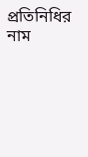প্রতিনিধির নাম